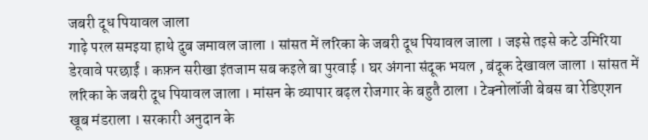जबरी दूध पियावल जाला
गाढ़े परल समइया हाथे दुब जमावल जाला । सांसत में लरिका के जबरी दूध पियावल जाला । जइसे तइसे कटे उमिरिया डेरवावे परछाईं । कफ़न सरीखा इंतजाम सब कइले बा पुरवाई । घर अंगना संदूक भयल , बंदूक देखावल जाला । सांसत में लरिका के जबरी दूध पियावल जाला । मांसन के व्यापार बढ़ल रोजगार के बहुतै ठाला । टेक्नोलॉजी बेबस बा रेडिएशन खूब मंडराला । सरकारी अनुदान के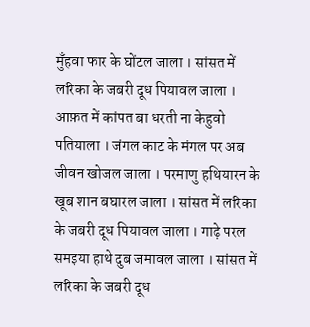मुँहवा फार के घोंटल जाला । सांसत में लरिका के जबरी दूध पियावल जाला । आफ़त में कांपत बा धरती ना केहुवो पतियाला । जंगल काट के मंगल पर अब जीवन खोजल जाला । परमाणु हथियारन के खूब शान बघारल जाला । सांसत में लरिका के जबरी दूध पियावल जाला । गाढ़े परल समइया हाथे दुब जमावल जाला । सांसत में लरिका के जबरी दूध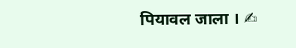पियावल जाला । ✍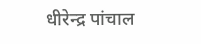धीरेन्द्र पांचाल